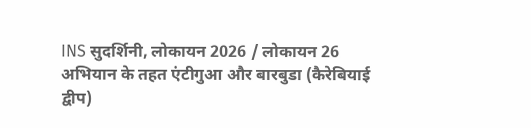INS सुदर्शिनी, लोकायन 2026 / लोकायन 26 अभियान के तहत एंटीगुआ और बारबुडा (कैरेबियाई द्वीप)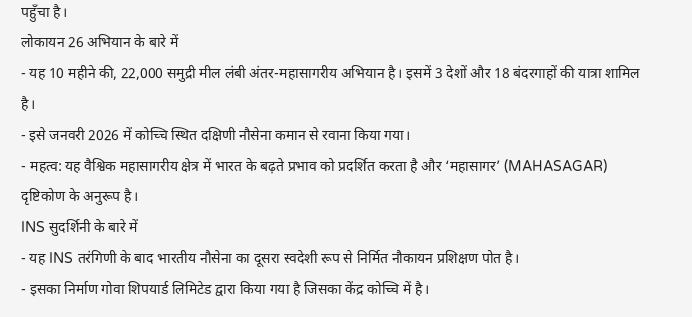पहुँचा है।
लोकायन 26 अभियान के बारे में
- यह 10 महीने की, 22,000 समुद्री मील लंबी अंतर-महासागरीय अभियान है। इसमें 3 देशों और 18 बंदरगाहों की यात्रा शामिल है।
- इसे जनवरी 2026 में कोच्चि स्थित दक्षिणी नौसेना कमान से रवाना किया गया।
- महत्व: यह वैश्विक महासागरीय क्षेत्र में भारत के बढ़ते प्रभाव को प्रदर्शित करता है और ‘महासागर’ (MAHASAGAR) दृष्टिकोण के अनुरूप है।
INS सुदर्शिनी के बारे में
- यह INS तरंगिणी के बाद भारतीय नौसेना का दूसरा स्वदेशी रूप से निर्मित नौकायन प्रशिक्षण पोत है।
- इसका निर्माण गोवा शिपयार्ड लिमिटेड द्वारा किया गया है जिसका केंद्र कोच्चि में है।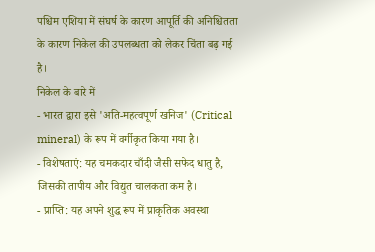पश्चिम एशिया में संघर्ष के कारण आपूर्ति की अनिश्चितता के कारण निकेल की उपलब्धता को लेकर चिंता बढ़ गई है।
निकेल के बारे में
- भारत द्वारा इसे 'अति-महत्वपूर्ण खनिज' (Critical mineral) के रूप में वर्गीकृत किया गया है।
- विशेषताएं: यह चमकदार चाँदी जैसी सफेद धातु है, जिसकी तापीय और विद्युत चालकता कम है।
- प्राप्ति: यह अपने शुद्ध रूप में प्राकृतिक अवस्था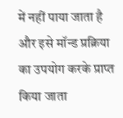में नहीं पाया जाता है और इसे मॉन्ड प्रक्रिया का उपयोग करके प्राप्त किया जाता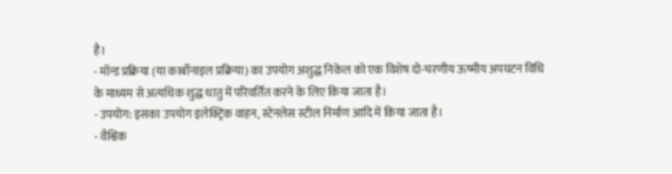है।
- मॉन्ड प्रक्रिया (या कार्बोनाइल प्रक्रिया) का उपयोग अशुद्ध निकेल को एक विशेष दो-चरणीय ऊष्मीय अपघटन विधि के माध्यम से अत्यधिक शुद्ध धातु में परिवर्तित करने के लिए किया जाता है।
- उपयोग: इसका उपयोग इलेक्ट्रिक वाहन, स्टेनलेस स्टील निर्माण आदि में किया जाता है।
- वैश्विक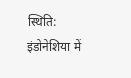स्थिति: इंडोनेशिया में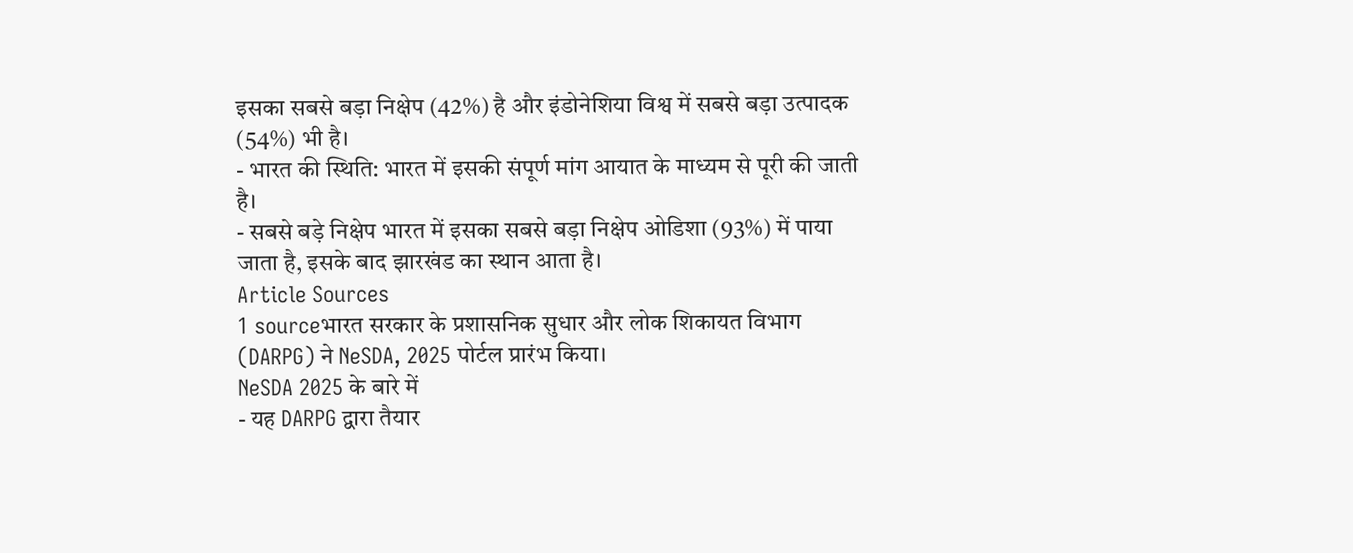इसका सबसे बड़ा निक्षेप (42%) है और इंडोनेशिया विश्व में सबसे बड़ा उत्पादक (54%) भी है।
- भारत की स्थिति: भारत में इसकी संपूर्ण मांग आयात के माध्यम से पूरी की जाती है।
- सबसे बड़े निक्षेप भारत में इसका सबसे बड़ा निक्षेप ओडिशा (93%) में पाया जाता है, इसके बाद झारखंड का स्थान आता है।
Article Sources
1 sourceभारत सरकार के प्रशासनिक सुधार और लोक शिकायत विभाग (DARPG) ने NeSDA, 2025 पोर्टल प्रारंभ किया।
NeSDA 2025 के बारे में
- यह DARPG द्वारा तैयार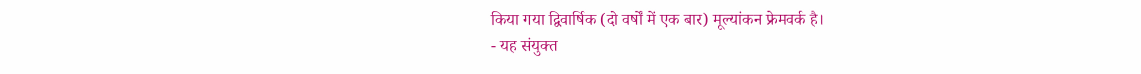किया गया द्विवार्षिक (दो वर्षों में एक बार) मूल्यांकन फ्रेमवर्क है।
- यह संयुक्त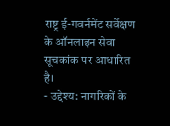राष्ट्र ई-गवर्नमेंट सर्वेक्षण के ऑनलाइन सेवा सूचकांक पर आधारित है।
- उद्देश्य: नागरिकों के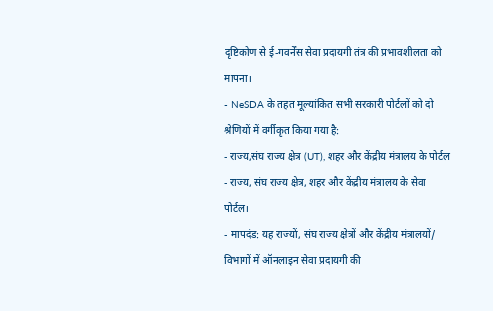दृष्टिकोण से ई-गवर्नेंस सेवा प्रदायगी तंत्र की प्रभावशीलता को मापना।
- NeSDA के तहत मूल्यांकित सभी सरकारी पोर्टलों को दो श्रेणियों में वर्गीकृत किया गया है:
- राज्य,संघ राज्य क्षेत्र (UT), शहर और केंद्रीय मंत्रालय के पोर्टल
- राज्य, संघ राज्य क्षेत्र, शहर और केंद्रीय मंत्रालय के सेवा पोर्टल।
- मापदंड: यह राज्यों, संघ राज्य क्षेत्रों और केंद्रीय मंत्रालयों/ विभागों में ऑनलाइन सेवा प्रदायगी की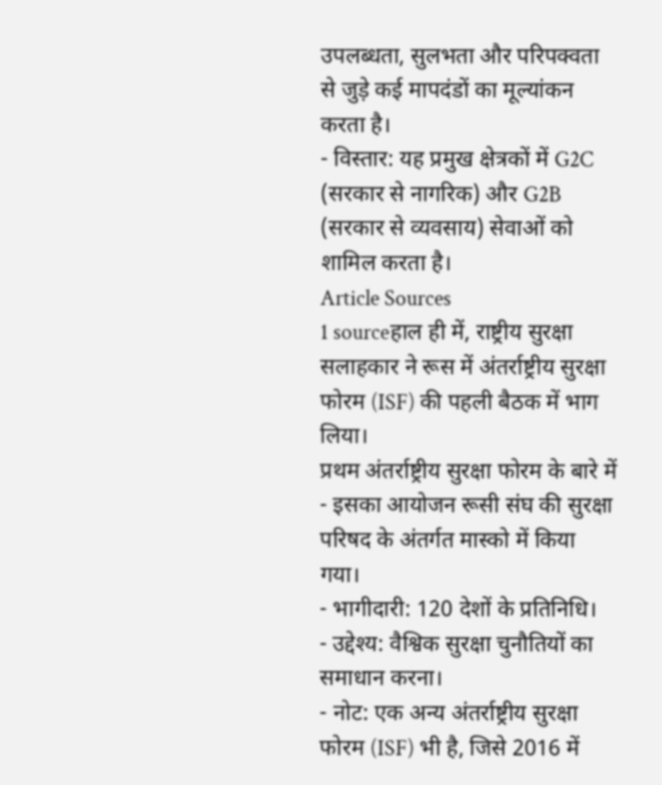उपलब्धता, सुलभता और परिपक्वता से जुड़े कई मापदंडों का मूल्यांकन करता है।
- विस्तार: यह प्रमुख क्षेत्रकों में G2C (सरकार से नागरिक) और G2B (सरकार से व्यवसाय) सेवाओं को शामिल करता है।
Article Sources
1 sourceहाल ही में, राष्ट्रीय सुरक्षा सलाहकार ने रूस में अंतर्राष्ट्रीय सुरक्षा फोरम (ISF) की पहली बैठक में भाग लिया।
प्रथम अंतर्राष्ट्रीय सुरक्षा फोरम के बारे में
- इसका आयोजन रूसी संघ की सुरक्षा परिषद के अंतर्गत मास्को में किया गया।
- भागीदारी: 120 देशों के प्रतिनिधि।
- उद्देश्य: वैश्विक सुरक्षा चुनौतियों का समाधान करना।
- नोट: एक अन्य अंतर्राष्ट्रीय सुरक्षा फोरम (ISF) भी है, जिसे 2016 में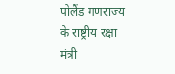पोलैंड गणराज्य के राष्ट्रीय रक्षा मंत्री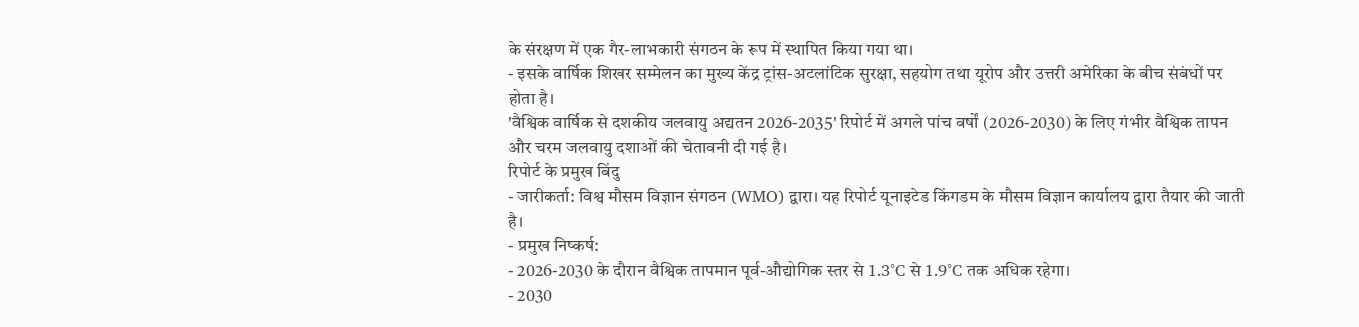के संरक्षण में एक गैर-लाभकारी संगठन के रूप में स्थापित किया गया था।
- इसके वार्षिक शिखर सम्मेलन का मुख्य केंद्र ट्रांस-अटलांटिक सुरक्षा, सहयोग तथा यूरोप और उत्तरी अमेरिका के बीच संबंधों पर होता है।
'वैश्विक वार्षिक से दशकीय जलवायु अद्यतन 2026-2035' रिपोर्ट में अगले पांच वर्षों (2026-2030) के लिए गंभीर वैश्विक तापन और चरम जलवायु दशाओं की चेतावनी दी गई है।
रिपोर्ट के प्रमुख बिंदु
- जारीकर्ता: विश्व मौसम विज्ञान संगठन (WMO) द्वारा। यह रिपोर्ट यूनाइटेड किंगडम के मौसम विज्ञान कार्यालय द्वारा तैयार की जाती है।
- प्रमुख निष्कर्ष:
- 2026-2030 के दौरान वैश्विक तापमान पूर्व-औद्योगिक स्तर से 1.3°C से 1.9°C तक अधिक रहेगा।
- 2030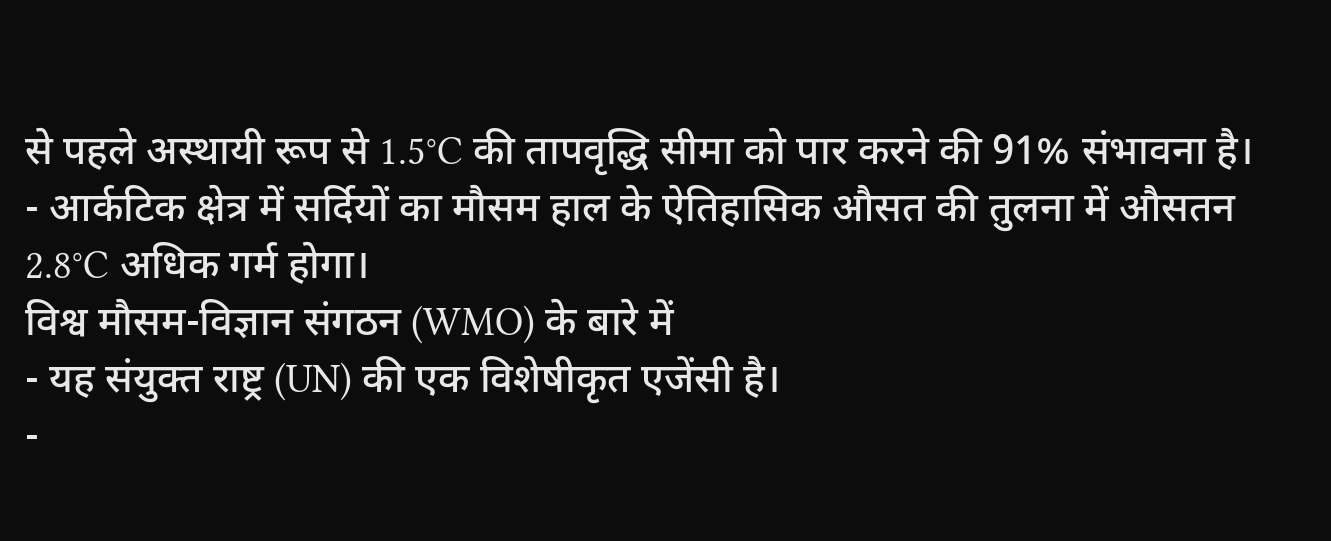से पहले अस्थायी रूप से 1.5°C की तापवृद्धि सीमा को पार करने की 91% संभावना है।
- आर्कटिक क्षेत्र में सर्दियों का मौसम हाल के ऐतिहासिक औसत की तुलना में औसतन 2.8°C अधिक गर्म होगा।
विश्व मौसम-विज्ञान संगठन (WMO) के बारे में
- यह संयुक्त राष्ट्र (UN) की एक विशेषीकृत एजेंसी है।
-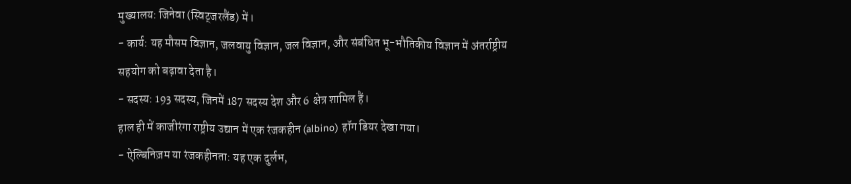मुख्यालय: जिनेवा (स्विट्जरलैंड) में।
- कार्य: यह मौसम विज्ञान, जलवायु विज्ञान, जल विज्ञान, और संबंधित भू-भौतिकीय विज्ञान में अंतर्राष्ट्रीय सहयोग को बढ़ावा देता है।
- सदस्य: 193 सदस्य, जिनमें 187 सदस्य देश और 6 क्षेत्र शामिल हैं।
हाल ही में काजीरंगा राष्ट्रीय उद्यान में एक रंजकहीन (albino) हॉग डियर देखा गया।
- ऐल्बिनिज़म या रंजकहीनता: यह एक दुर्लभ,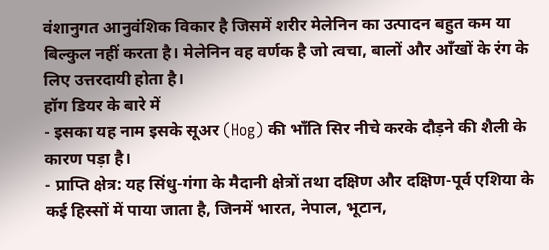वंशानुगत आनुवंशिक विकार है जिसमें शरीर मेलेनिन का उत्पादन बहुत कम या बिल्कुल नहीं करता है। मेलेनिन वह वर्णक है जो त्वचा, बालों और आँखों के रंग के लिए उत्तरदायी होता है।
हॉग डियर के बारे में
- इसका यह नाम इसके सूअर (Hog) की भाँति सिर नीचे करके दौड़ने की शैली के कारण पड़ा है।
- प्राप्ति क्षेत्र: यह सिंधु-गंगा के मैदानी क्षेत्रों तथा दक्षिण और दक्षिण-पूर्व एशिया के कई हिस्सों में पाया जाता है, जिनमें भारत, नेपाल, भूटान,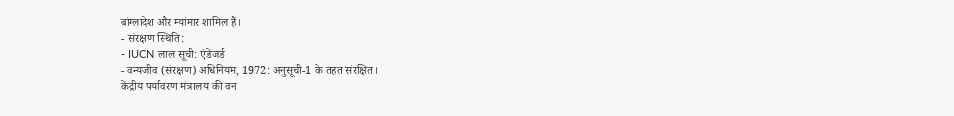बांग्लादेश और म्यांमार शामिल हैं।
- संरक्षण स्थिति:
- IUCN लाल सूची: एंडेंजर्ड
- वन्यजीव (संरक्षण) अधिनियम, 1972: अनुसूची-1 के तहत संरक्षित।
केंद्रीय पर्यावरण मंत्रालय की वन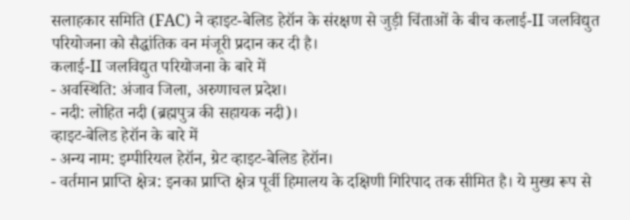सलाहकार समिति (FAC) ने व्हाइट-बेलिड हेरॉन के संरक्षण से जुड़ी चिंताओं के बीच कलाई-II जलविद्युत परियोजना को सैद्धांतिक वन मंजूरी प्रदान कर दी है।
कलाई-II जलविद्युत परियोजना के बारे में
- अवस्थिति: अंजाव जिला, अरुणाचल प्रदेश।
- नदी: लोहित नदी (ब्रह्मपुत्र की सहायक नदी)।
व्हाइट-बेलिड हेरॉन के बारे में
- अन्य नाम: इम्पीरियल हेरॉन, ग्रेट व्हाइट-बेलिड हेरॉन।
- वर्तमान प्राप्ति क्षेत्र: इनका प्राप्ति क्षेत्र पूर्वी हिमालय के दक्षिणी गिरिपाद तक सीमित है। ये मुख्य रूप से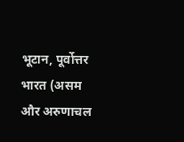भूटान, पूर्वोत्तर भारत (असम और अरुणाचल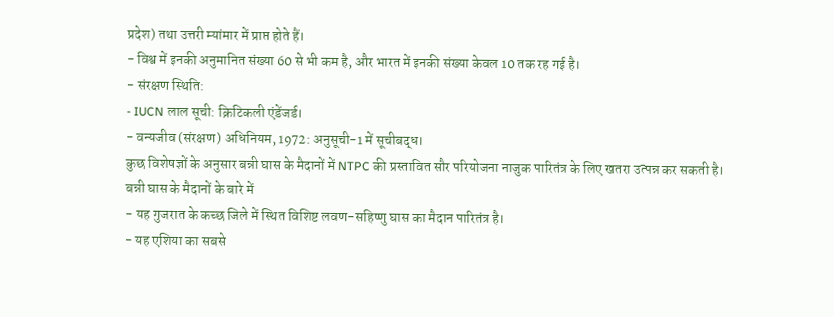प्रदेश) तथा उत्तरी म्यांमार में प्राप्त होते हैं।
- विश्व में इनकी अनुमानित संख्या 60 से भी कम है, और भारत में इनकी संख्या केवल 10 तक रह गई है।
- संरक्षण स्थिति:
- IUCN लाल सूची: क्रिटिकली एंडेंजर्ड।
- वन्यजीव (संरक्षण) अधिनियम, 1972: अनुसूची-1 में सूचीबद्ध।
कुछ विशेषज्ञों के अनुसार बन्नी घास के मैदानों में NTPC की प्रस्तावित सौर परियोजना नाजुक पारितंत्र के लिए खतरा उत्पन्न कर सकती है।
बन्नी घास के मैदानों के बारे में
- यह गुजरात के कच्छ जिले में स्थित विशिष्ट लवण-सहिष्णु घास का मैदान पारितंत्र है।
- यह एशिया का सबसे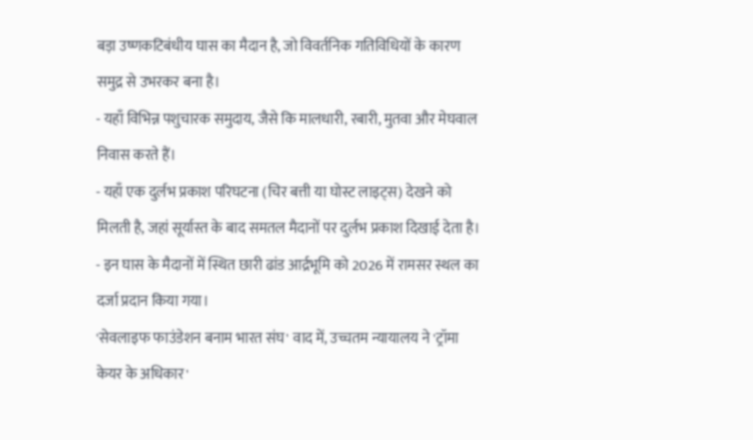बड़ा उष्णकटिबंधीय घास का मैदान है, जो विवर्तनिक गतिविधियों के कारण समुद्र से उभरकर बना है।
- यहाँ विभिन्न पशुचारक समुदाय, जैसे कि मालधारी, रबारी, मुतवा और मेघवाल निवास करते हैं।
- यहाँ एक दुर्लभ प्रकाश परिघटना (चिर बत्ती या घोस्ट लाइट्स) देखने को मिलती है, जहां सूर्यास्त के बाद समतल मैदानों पर दुर्लभ प्रकाश दिखाई देता है।
- इन घास के मैदानों में स्थित छारी ढांड आर्द्रभूमि को 2026 में रामसर स्थल का दर्जा प्रदान किया गया।
'सेवलाइफ फाउंडेशन बनाम भारत संघ' वाद में, उच्चतम न्यायालय ने 'ट्रॉमा केयर के अधिकार'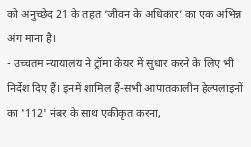को अनुच्छेद 21 के तहत ‘जीवन के अधिकार’ का एक अभिन्न अंग माना है।
- उच्चतम न्यायालय ने ट्रॉमा केयर में सुधार करने के लिए भी निर्देश दिए हैं। इनमें शामिल हैं-सभी आपातकालीन हेल्पलाइनों का '112' नंबर के साथ एकीकृत करना,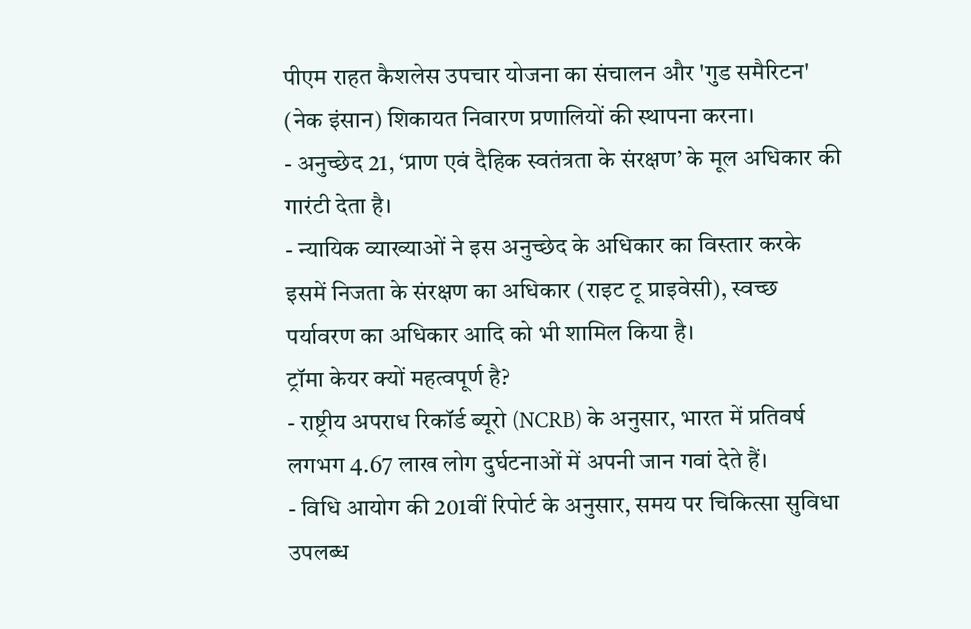पीएम राहत कैशलेस उपचार योजना का संचालन और 'गुड समैरिटन' (नेक इंसान) शिकायत निवारण प्रणालियों की स्थापना करना।
- अनुच्छेद 21, ‘प्राण एवं दैहिक स्वतंत्रता के संरक्षण’ के मूल अधिकार की गारंटी देता है।
- न्यायिक व्याख्याओं ने इस अनुच्छेद के अधिकार का विस्तार करके इसमें निजता के संरक्षण का अधिकार (राइट टू प्राइवेसी), स्वच्छ पर्यावरण का अधिकार आदि को भी शामिल किया है।
ट्रॉमा केयर क्यों महत्वपूर्ण है?
- राष्ट्रीय अपराध रिकॉर्ड ब्यूरो (NCRB) के अनुसार, भारत में प्रतिवर्ष लगभग 4.67 लाख लोग दुर्घटनाओं में अपनी जान गवां देते हैं।
- विधि आयोग की 201वीं रिपोर्ट के अनुसार, समय पर चिकित्सा सुविधा उपलब्ध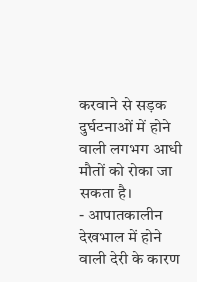करवाने से सड़क दुर्घटनाओं में होने वाली लगभग आधी मौतों को रोका जा सकता है।
- आपातकालीन देखभाल में होने वाली देरी के कारण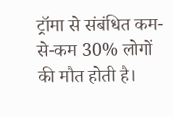ट्रॉमा से संबंधित कम-से-कम 30% लोगों की मौत होती है।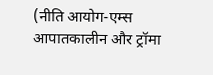(नीति आयोग-एम्स आपातकालीन और ट्रॉमा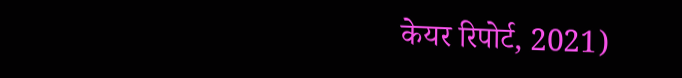केयर रिपोर्ट, 2021)